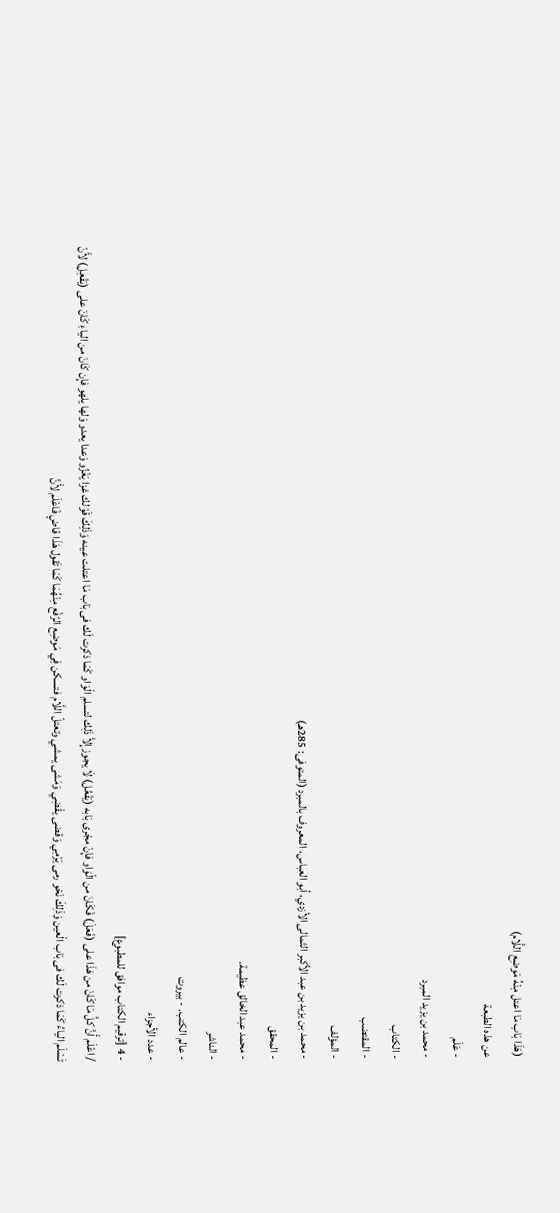(هَذَا بَاب مَا اعتل مِنْهُ مَوضِع اللَّام)
عن هذه الطبعة
- عَلَم
- محمد بن يزيد المبرد
- الكتاب
- المقتضب
- المؤلف
- محمد بن يزيد بن عبد الأكبر الثمالى الأزدي، أبو العباس، المعروف بالمبرد (المتوفى: 285هـ)
- المحقق
- محمد عبد الخالق عظيمة.
- الناشر
- عالم الكتب. - بيروت
- عدد الأجزاء
- 4 [ترقيم الكتاب موافق للمطبوع]
/ اعْلَم أَنَّ كلَّ مَا كَانَ من هَذَا على (فَعَلَ) فَكَانَ من الْوَاو فإِنْ مجْرى بَابه (يَفْعُل) لَا يجوز إِلاَّ ذَلِك لتسلم الْوَاو كَمَا ذكرت لَك فى بَاب مَا اعتلت عينه وَذَلِكَ قَوْلك غزا يَغْزُو وَعدا يعدو وَلها يلهو فإِن كَانَ من الياءِ كَانَ على (يَفْعِل) لأَنْ تَسْلَم الياءُ كَمَا ذكرت لَك فى بَاب الْعين وَذَلِكَ نَحْو رمى يَرْمِي وَقضى يقْضِي وَمَشى يمشي وتعتلّ اللَّام فتسكن فِي مَوضِع الرّفْع مِنْهُمَا كَمَا تَقول هَذَا قاضٍ فَاعْلَم لأَنَّ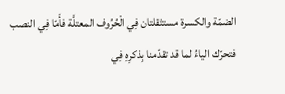الضمّة والكسرة مستثقلتان فِي الْحُرُوف المعتلَّة فأَمّا فِي النصب فتحرّك الياءُ لما قد تقدّمنا بِذكرِهِ فِي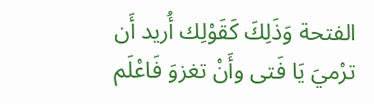الفتحة وَذَلِكَ كَقَوْلِك أُريد أَن ترْميَ يَا فَتى وأَنْ تغزوَ فَاعْلَم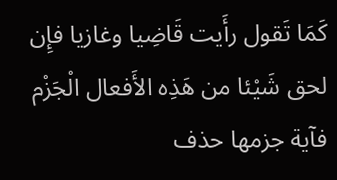كَمَا تَقول رأَيت قَاضِيا وغازيا فإِن لحق شَيْئا من هَذِه الأَفعال الْجَزْم فآية جزمها حذف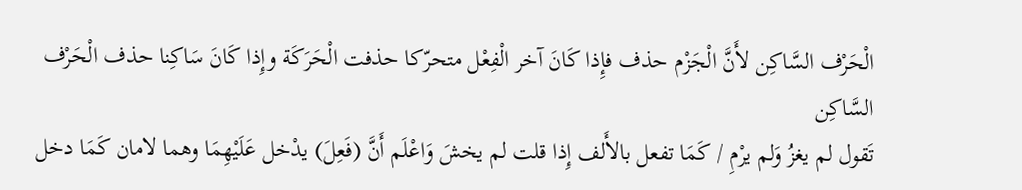الْحَرْف السَّاكِن لأَنَّ الْجَزْم حذف فإِذا كَانَ آخر الْفِعْل متحرّكا حذفت الْحَرَكَة وإِذا كَانَ سَاكِنا حذف الْحَرْف السَّاكِن
تَقول لم يغزُ وَلم يرْمِ / كَمَا تفعل بالأَلف إِذا قلت لم يخشَ وَاعْلَم أَنَّ (فَعِلَ) يدْخل عَلَيْهِمَا وهما لامان كَمَا دخل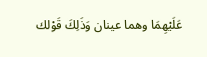عَلَيْهِمَا وهما عينان وَذَلِكَ قَوْلك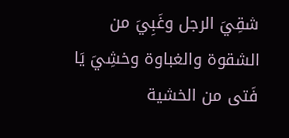شقِيَ الرجل وغَبِيَ من الشقوة والغباوة وخشِيَ يَا فَتى من الخشية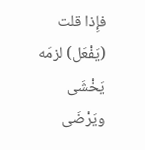فإِذا قلت (يَفْعَل) لزمَه يَخْشَى ويَرْضَى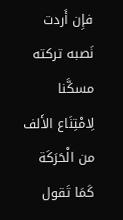فإِن أَردت نَصبه تركته مسكَّنا لِامْتِنَاع الأَلف من الْحَرَكَة كَمَا تَقول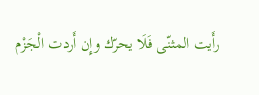رأَيت المثنّى فَلَا يحرّك وإِن أَردت الْجَزْم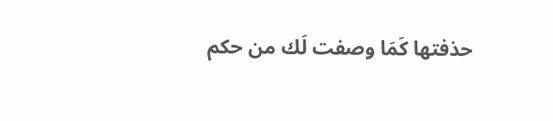حذفتها كَمَا وصفت لَك من حكم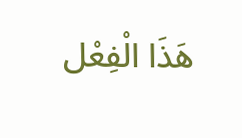هَذَا الْفِعْل